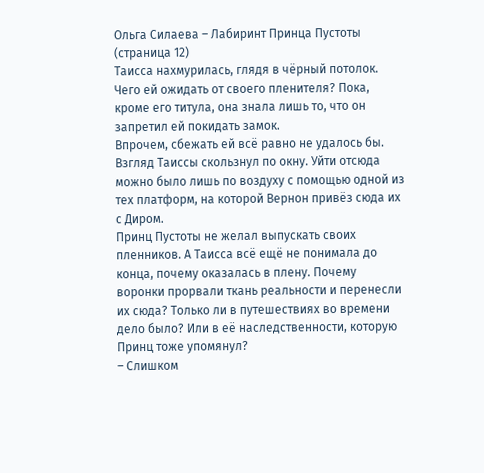Ольга Силаева – Лабиринт Принца Пустоты (страница 12)
Таисса нахмурилась, глядя в чёрный потолок. Чего ей ожидать от своего пленителя? Пока, кроме его титула, она знала лишь то, что он запретил ей покидать замок.
Впрочем, сбежать ей всё равно не удалось бы. Взгляд Таиссы скользнул по окну. Уйти отсюда можно было лишь по воздуху с помощью одной из тех платформ, на которой Вернон привёз сюда их с Диром.
Принц Пустоты не желал выпускать своих пленников. А Таисса всё ещё не понимала до конца, почему оказалась в плену. Почему воронки прорвали ткань реальности и перенесли их сюда? Только ли в путешествиях во времени дело было? Или в её наследственности, которую Принц тоже упомянул?
– Слишком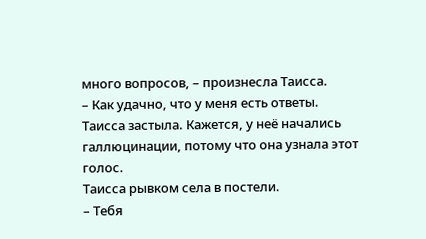много вопросов, – произнесла Таисса.
– Как удачно, что у меня есть ответы.
Таисса застыла. Кажется, у неё начались галлюцинации, потому что она узнала этот голос.
Таисса рывком села в постели.
– Тебя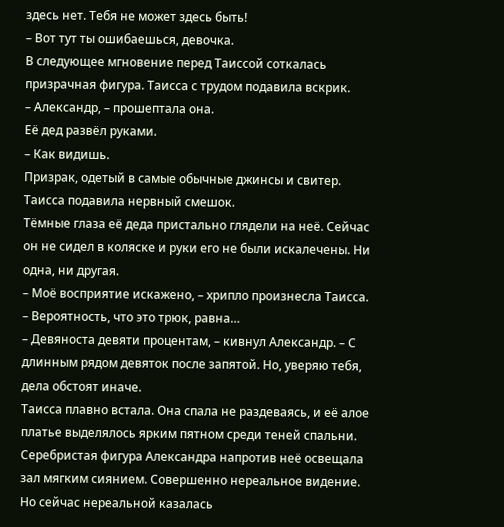здесь нет. Тебя не может здесь быть!
– Вот тут ты ошибаешься, девочка.
В следующее мгновение перед Таиссой соткалась призрачная фигура. Таисса с трудом подавила вскрик.
– Александр, – прошептала она.
Её дед развёл руками.
– Как видишь.
Призрак, одетый в самые обычные джинсы и свитер. Таисса подавила нервный смешок.
Тёмные глаза её деда пристально глядели на неё. Сейчас он не сидел в коляске и руки его не были искалечены. Ни одна, ни другая.
– Моё восприятие искажено, – хрипло произнесла Таисса. – Вероятность, что это трюк, равна…
– Девяноста девяти процентам, – кивнул Александр. – С длинным рядом девяток после запятой. Но, уверяю тебя, дела обстоят иначе.
Таисса плавно встала. Она спала не раздеваясь, и её алое платье выделялось ярким пятном среди теней спальни. Серебристая фигура Александра напротив неё освещала зал мягким сиянием. Совершенно нереальное видение.
Но сейчас нереальной казалась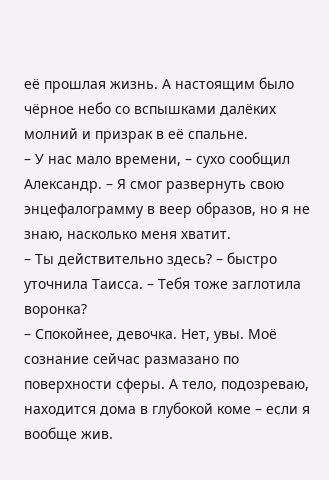её прошлая жизнь. А настоящим было чёрное небо со вспышками далёких молний и призрак в её спальне.
– У нас мало времени, – сухо сообщил Александр. – Я смог развернуть свою энцефалограмму в веер образов, но я не знаю, насколько меня хватит.
– Ты действительно здесь? – быстро уточнила Таисса. – Тебя тоже заглотила воронка?
– Спокойнее, девочка. Нет, увы. Моё сознание сейчас размазано по поверхности сферы. А тело, подозреваю, находится дома в глубокой коме – если я вообще жив.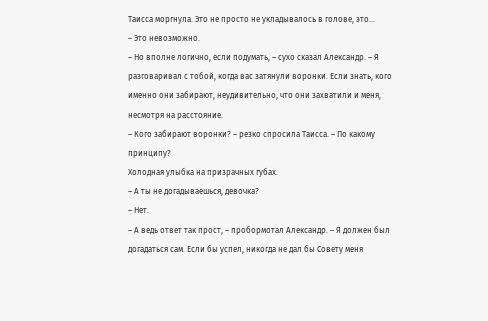Таисса моргнула. Это не просто не укладывалось в голове, это…
– Это невозможно.
– Но вполне логично, если подумать, – сухо сказал Александр. – Я разговаривал с тобой, когда вас затянули воронки. Если знать, кого именно они забирают, неудивительно, что они захватили и меня, несмотря на расстояние.
– Кого забирают воронки? – резко спросила Таисса. – По какому принципу?
Холодная улыбка на призрачных губах.
– А ты не догадываешься, девочка?
– Нет.
– А ведь ответ так прост, – пробормотал Александр. – Я должен был догадаться сам. Если бы успел, никогда не дал бы Совету меня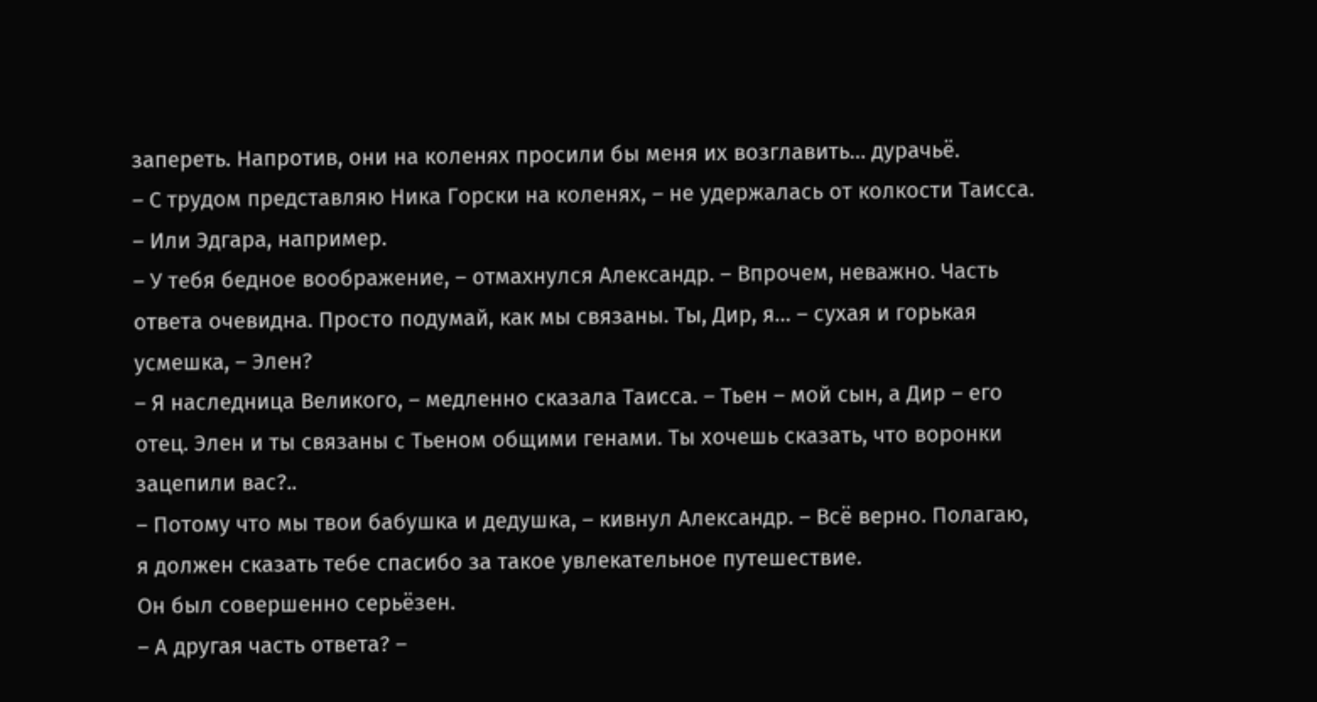запереть. Напротив, они на коленях просили бы меня их возглавить… дурачьё.
– С трудом представляю Ника Горски на коленях, – не удержалась от колкости Таисса. – Или Эдгара, например.
– У тебя бедное воображение, – отмахнулся Александр. – Впрочем, неважно. Часть ответа очевидна. Просто подумай, как мы связаны. Ты, Дир, я… – сухая и горькая усмешка, – Элен?
– Я наследница Великого, – медленно сказала Таисса. – Тьен – мой сын, а Дир – его отец. Элен и ты связаны с Тьеном общими генами. Ты хочешь сказать, что воронки зацепили вас?..
– Потому что мы твои бабушка и дедушка, – кивнул Александр. – Всё верно. Полагаю, я должен сказать тебе спасибо за такое увлекательное путешествие.
Он был совершенно серьёзен.
– А другая часть ответа? –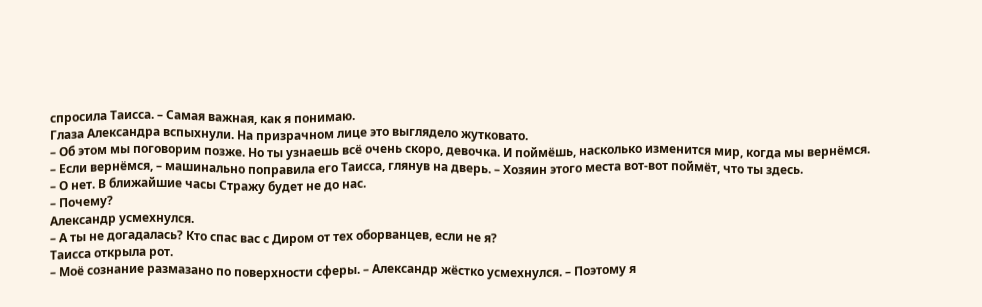спросила Таисса. – Самая важная, как я понимаю.
Глаза Александра вспыхнули. На призрачном лице это выглядело жутковато.
– Об этом мы поговорим позже. Но ты узнаешь всё очень скоро, девочка. И поймёшь, насколько изменится мир, когда мы вернёмся.
– Если вернёмся, – машинально поправила его Таисса, глянув на дверь. – Хозяин этого места вот-вот поймёт, что ты здесь.
– О нет. В ближайшие часы Стражу будет не до нас.
– Почему?
Александр усмехнулся.
– А ты не догадалась? Кто спас вас с Диром от тех оборванцев, если не я?
Таисса открыла рот.
– Моё сознание размазано по поверхности сферы. – Александр жёстко усмехнулся. – Поэтому я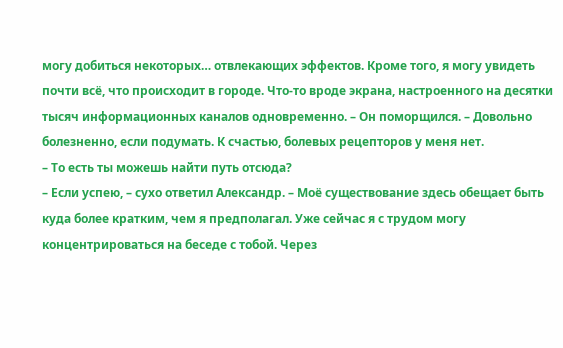могу добиться некоторых… отвлекающих эффектов. Кроме того, я могу увидеть почти всё, что происходит в городе. Что-то вроде экрана, настроенного на десятки тысяч информационных каналов одновременно. – Он поморщился. – Довольно болезненно, если подумать. К счастью, болевых рецепторов у меня нет.
– То есть ты можешь найти путь отсюда?
– Если успею, – сухо ответил Александр. – Моё существование здесь обещает быть куда более кратким, чем я предполагал. Уже сейчас я с трудом могу концентрироваться на беседе с тобой. Через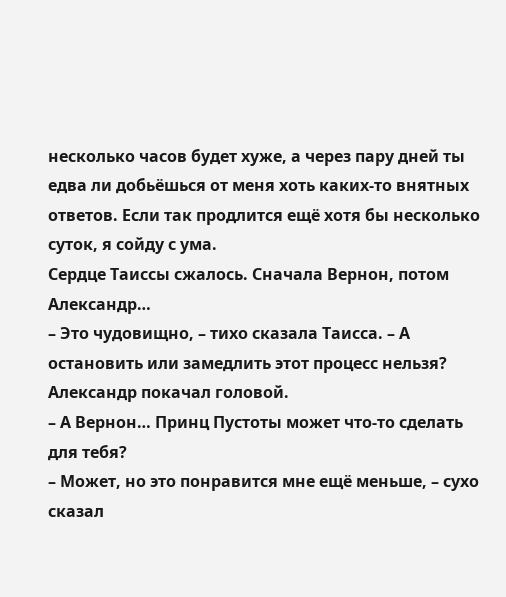несколько часов будет хуже, а через пару дней ты едва ли добьёшься от меня хоть каких-то внятных ответов. Если так продлится ещё хотя бы несколько суток, я сойду с ума.
Сердце Таиссы сжалось. Сначала Вернон, потом Александр…
– Это чудовищно, – тихо сказала Таисса. – А остановить или замедлить этот процесс нельзя?
Александр покачал головой.
– А Вернон… Принц Пустоты может что-то сделать для тебя?
– Может, но это понравится мне ещё меньше, – сухо сказал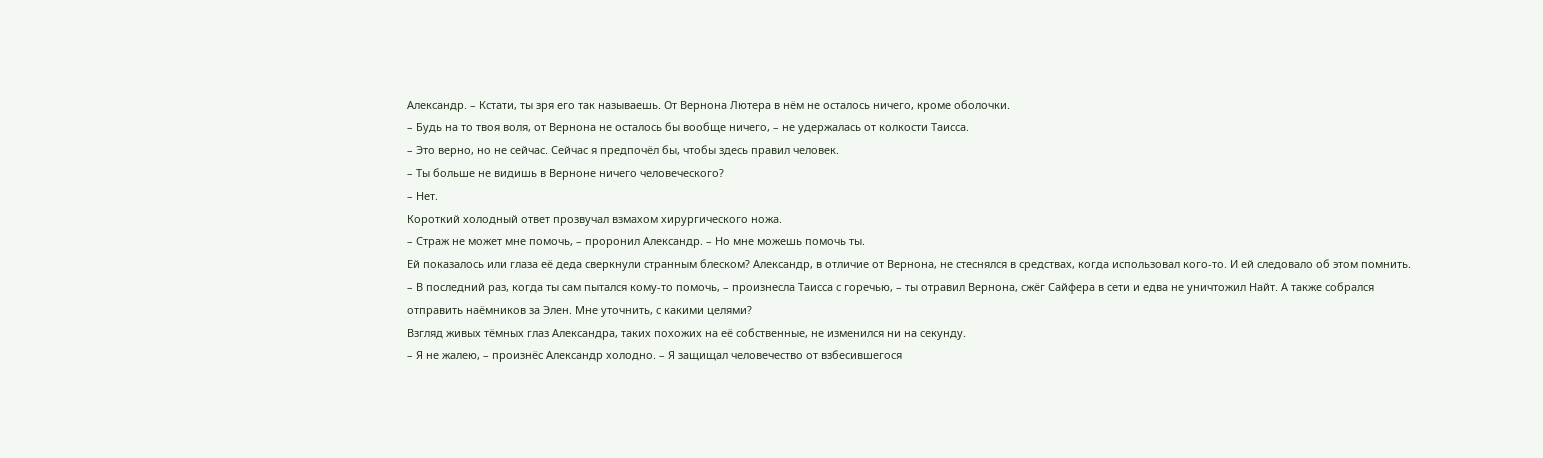Александр. – Кстати, ты зря его так называешь. От Вернона Лютера в нём не осталось ничего, кроме оболочки.
– Будь на то твоя воля, от Вернона не осталось бы вообще ничего, – не удержалась от колкости Таисса.
– Это верно, но не сейчас. Сейчас я предпочёл бы, чтобы здесь правил человек.
– Ты больше не видишь в Верноне ничего человеческого?
– Нет.
Короткий холодный ответ прозвучал взмахом хирургического ножа.
– Страж не может мне помочь, – проронил Александр. – Но мне можешь помочь ты.
Ей показалось или глаза её деда сверкнули странным блеском? Александр, в отличие от Вернона, не стеснялся в средствах, когда использовал кого-то. И ей следовало об этом помнить.
– В последний раз, когда ты сам пытался кому-то помочь, – произнесла Таисса с горечью, – ты отравил Вернона, сжёг Сайфера в сети и едва не уничтожил Найт. А также собрался отправить наёмников за Элен. Мне уточнить, с какими целями?
Взгляд живых тёмных глаз Александра, таких похожих на её собственные, не изменился ни на секунду.
– Я не жалею, – произнёс Александр холодно. – Я защищал человечество от взбесившегося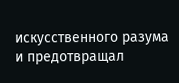искусственного разума и предотвращал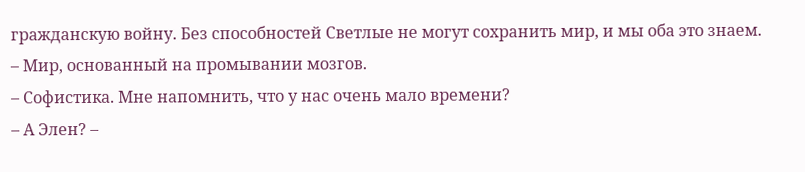гражданскую войну. Без способностей Светлые не могут сохранить мир, и мы оба это знаем.
– Мир, основанный на промывании мозгов.
– Софистика. Мне напомнить, что у нас очень мало времени?
– А Элен? –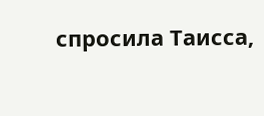спросила Таисса,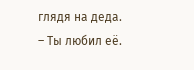глядя на деда. – Ты любил её.